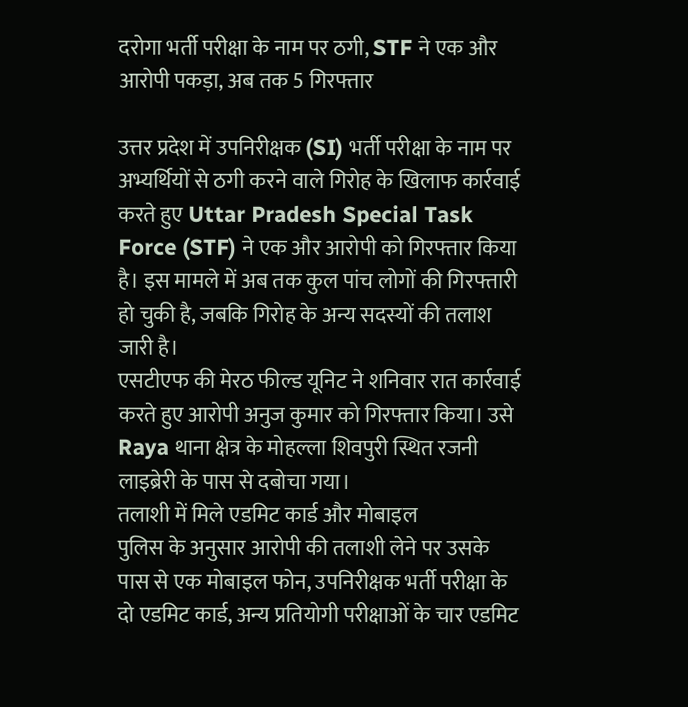दरोगा भर्ती परीक्षा के नाम पर ठगी, STF ने एक और आरोपी पकड़ा, अब तक 5 गिरफ्तार

उत्तर प्रदेश में उपनिरीक्षक (SI) भर्ती परीक्षा के नाम पर अभ्यर्थियों से ठगी करने वाले गिरोह के खिलाफ कार्रवाई करते हुए Uttar Pradesh Special Task Force (STF) ने एक और आरोपी को गिरफ्तार किया है। इस मामले में अब तक कुल पांच लोगों की गिरफ्तारी हो चुकी है, जबकि गिरोह के अन्य सदस्यों की तलाश जारी है।
एसटीएफ की मेरठ फील्ड यूनिट ने शनिवार रात कार्रवाई करते हुए आरोपी अनुज कुमार को गिरफ्तार किया। उसे Raya थाना क्षेत्र के मोहल्ला शिवपुरी स्थित रजनी लाइब्रेरी के पास से दबोचा गया।
तलाशी में मिले एडमिट कार्ड और मोबाइल
पुलिस के अनुसार आरोपी की तलाशी लेने पर उसके पास से एक मोबाइल फोन, उपनिरीक्षक भर्ती परीक्षा के दो एडमिट कार्ड, अन्य प्रतियोगी परीक्षाओं के चार एडमिट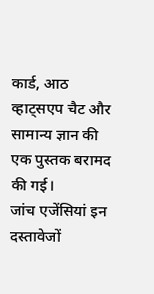कार्ड, आठ व्हाट्सएप चैट और सामान्य ज्ञान की एक पुस्तक बरामद की गई।
जांच एजेंसियां इन दस्तावेजों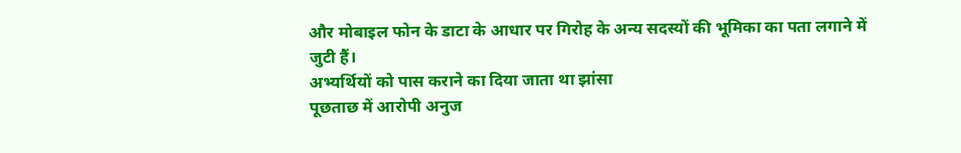और मोबाइल फोन के डाटा के आधार पर गिरोह के अन्य सदस्यों की भूमिका का पता लगाने में जुटी हैं।
अभ्यर्थियों को पास कराने का दिया जाता था झांसा
पूछताछ में आरोपी अनुज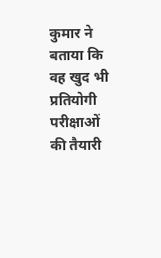कुमार ने बताया कि वह खुद भी प्रतियोगी परीक्षाओं की तैयारी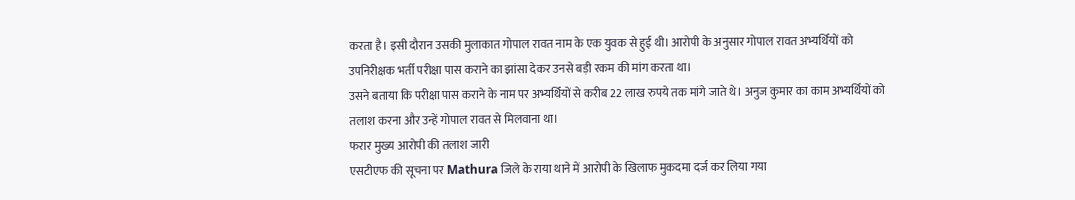करता है। इसी दौरान उसकी मुलाकात गोपाल रावत नाम के एक युवक से हुई थी। आरोपी के अनुसार गोपाल रावत अभ्यर्थियों को उपनिरीक्षक भर्ती परीक्षा पास कराने का झांसा देकर उनसे बड़ी रकम की मांग करता था।
उसने बताया कि परीक्षा पास कराने के नाम पर अभ्यर्थियों से करीब 22 लाख रुपये तक मांगे जाते थे। अनुज कुमार का काम अभ्यर्थियों को तलाश करना और उन्हें गोपाल रावत से मिलवाना था।
फरार मुख्य आरोपी की तलाश जारी
एसटीएफ की सूचना पर Mathura जिले के राया थाने में आरोपी के खिलाफ मुकदमा दर्ज कर लिया गया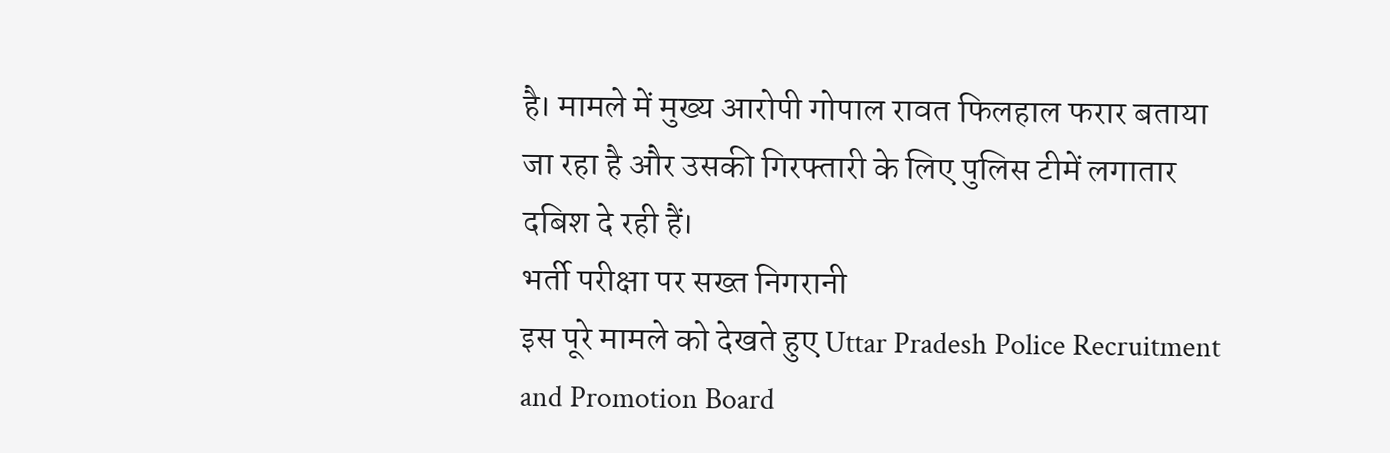है। मामले में मुख्य आरोपी गोपाल रावत फिलहाल फरार बताया जा रहा है और उसकी गिरफ्तारी के लिए पुलिस टीमें लगातार दबिश दे रही हैं।
भर्ती परीक्षा पर सख्त निगरानी
इस पूरे मामले को देखते हुए Uttar Pradesh Police Recruitment and Promotion Board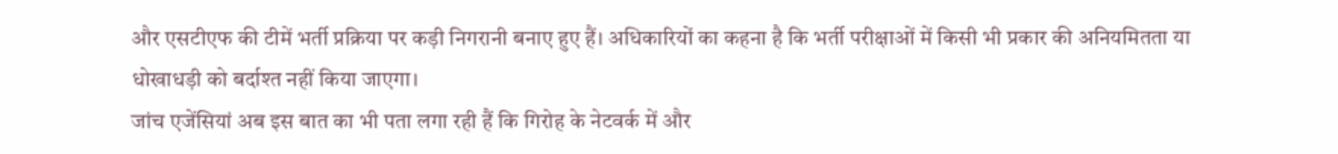और एसटीएफ की टीमें भर्ती प्रक्रिया पर कड़ी निगरानी बनाए हुए हैं। अधिकारियों का कहना है कि भर्ती परीक्षाओं में किसी भी प्रकार की अनियमितता या धोखाधड़ी को बर्दाश्त नहीं किया जाएगा।
जांच एजेंसियां अब इस बात का भी पता लगा रही हैं कि गिरोह के नेटवर्क में और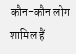कौन-कौन लोग शामिल हैं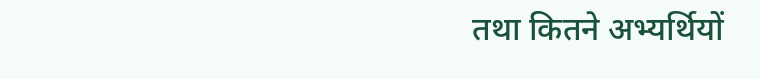तथा कितने अभ्यर्थियों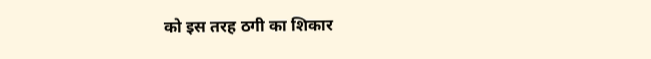को इस तरह ठगी का शिकार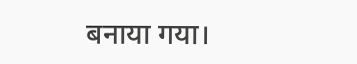बनाया गया।